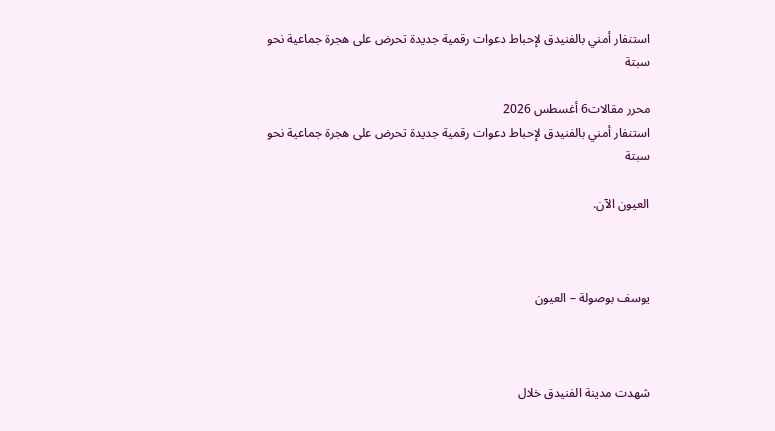استنفار أمني بالفنيدق لإحباط دعوات رقمية جديدة تحرض على هجرة جماعية نحو سبتة

محرر مقالات6 أغسطس 2026
استنفار أمني بالفنيدق لإحباط دعوات رقمية جديدة تحرض على هجرة جماعية نحو سبتة

العيون الآن.



يوسف بوصولة – العيون



شهدت مدينة الفنيدق خلال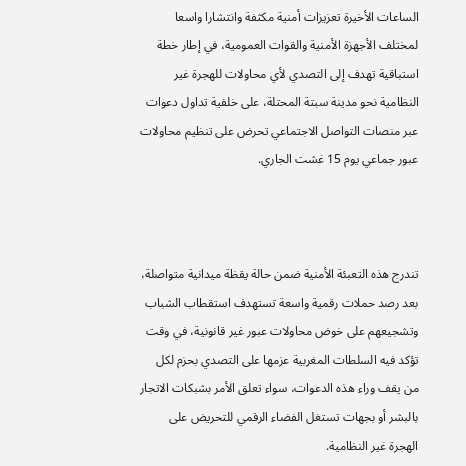الساعات الأخيرة تعزيزات أمنية مكثفة وانتشارا واسعا لمختلف الأجهزة الأمنية والقوات العمومية، في إطار خطة استباقية تهدف إلى التصدي لأي محاولات للهجرة غير النظامية نحو مدينة سبتة المحتلة، على خلفية تداول دعوات عبر منصات التواصل الاجتماعي تحرض على تنظيم محاولات عبور جماعي يوم 15 غشت الجاري.



تندرج هذه التعبئة الأمنية ضمن حالة يقظة ميدانية متواصلة، بعد رصد حملات رقمية واسعة تستهدف استقطاب الشباب وتشجيعهم على خوض محاولات عبور غير قانونية، في وقت تؤكد فيه السلطات المغربية عزمها على التصدي بحزم لكل من يقف وراء هذه الدعوات، سواء تعلق الأمر بشبكات الاتجار بالبشر أو بجهات تستغل الفضاء الرقمي للتحريض على الهجرة غير النظامية.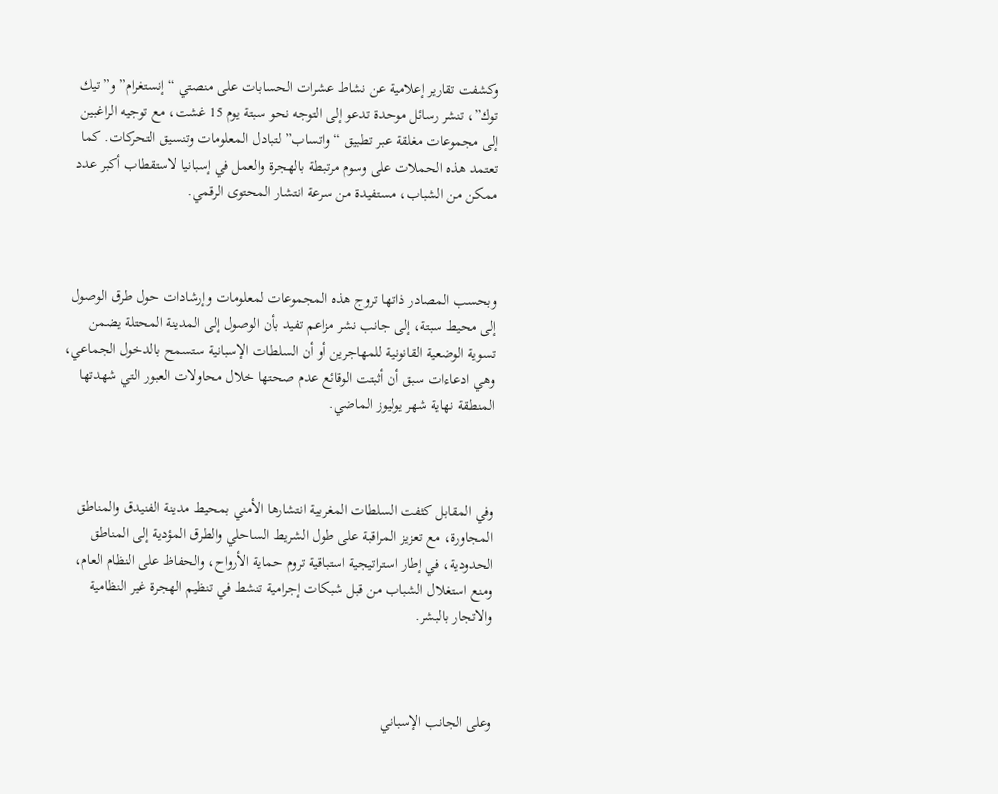وكشفت تقارير إعلامية عن نشاط عشرات الحسابات على منصتي “إنستغرام” و”تيك توك”، تنشر رسائل موحدة تدعو إلى التوجه نحو سبتة يوم 15 غشت، مع توجيه الراغبين إلى مجموعات مغلقة عبر تطبيق “واتساب” لتبادل المعلومات وتنسيق التحركات. كما تعتمد هذه الحملات على وسوم مرتبطة بالهجرة والعمل في إسبانيا لاستقطاب أكبر عدد ممكن من الشباب، مستفيدة من سرعة انتشار المحتوى الرقمي.



وبحسب المصادر ذاتها تروج هذه المجموعات لمعلومات وإرشادات حول طرق الوصول إلى محيط سبتة، إلى جانب نشر مزاعم تفيد بأن الوصول إلى المدينة المحتلة يضمن تسوية الوضعية القانونية للمهاجرين أو أن السلطات الإسبانية ستسمح بالدخول الجماعي، وهي ادعاءات سبق أن أثبتت الوقائع عدم صحتها خلال محاولات العبور التي شهدتها المنطقة نهاية شهر يوليوز الماضي.



وفي المقابل كثفت السلطات المغربية انتشارها الأمني بمحيط مدينة الفنيدق والمناطق المجاورة، مع تعزيز المراقبة على طول الشريط الساحلي والطرق المؤدية إلى المناطق الحدودية، في إطار استراتيجية استباقية تروم حماية الأرواح، والحفاظ على النظام العام، ومنع استغلال الشباب من قبل شبكات إجرامية تنشط في تنظيم الهجرة غير النظامية والاتجار بالبشر.



وعلى الجانب الإسباني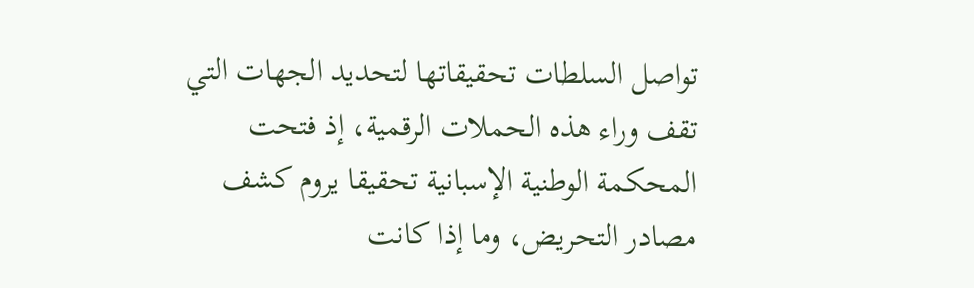تواصل السلطات تحقيقاتها لتحديد الجهات التي تقف وراء هذه الحملات الرقمية، إذ فتحت المحكمة الوطنية الإسبانية تحقيقا يروم كشف مصادر التحريض، وما إذا كانت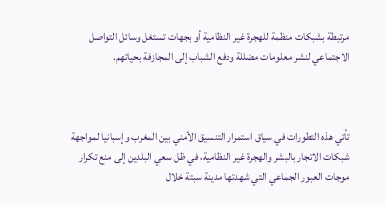مرتبطة بشبكات منظمة للهجرة غير النظامية أو بجهات تستغل وسائل التواصل الاجتماعي لنشر معلومات مضللة ودفع الشباب إلى المجازفة بحياتهم.



تأتي هذه التطورات في سياق استمرار التنسيق الأمني بين المغرب وإسبانيا لمواجهة شبكات الاتجار بالبشر والهجرة غير النظامية، في ظل سعي البلدين إلى منع تكرار موجات العبور الجماعي التي شهدتها مدينة سبتة خلال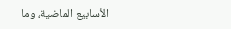الأسابيع الماضية، وما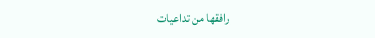رافقها من تداعيات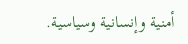أمنية وإنسانية وسياسية.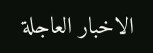الاخبار العاجلة